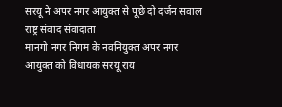सरयू ने अपर नगर आयुक्त से पूछे दो दर्जन सवाल
राष्ट्र संवाद संवादाता
मानगो नगर निगम के नवनियुक्त अपर नगर आयुक्त को विधायक सरयू राय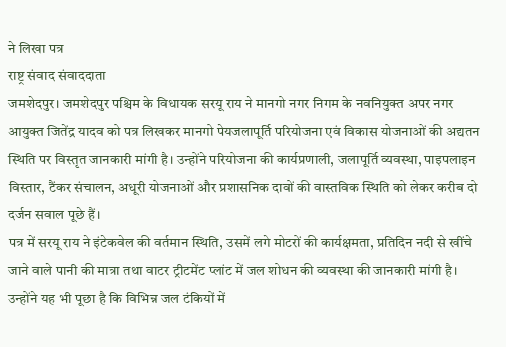ने लिखा पत्र
राष्ट्र संवाद संवाददाता
जमशेदपुर। जमशेदपुर पश्चिम के विधायक सरयू राय ने मानगो नगर निगम के नवनियुक्त अपर नगर आयुक्त जितेंद्र यादव को पत्र लिखकर मानगो पेयजलापूर्ति परियोजना एवं विकास योजनाओं की अद्यतन स्थिति पर विस्तृत जानकारी मांगी है। उन्होंने परियोजना की कार्यप्रणाली, जलापूर्ति व्यवस्था, पाइपलाइन विस्तार, टैंकर संचालन, अधूरी योजनाओं और प्रशासनिक दावों की वास्तविक स्थिति को लेकर करीब दो दर्जन सवाल पूछे हैं।
पत्र में सरयू राय ने इंटेकवेल की वर्तमान स्थिति, उसमें लगे मोटरों की कार्यक्षमता, प्रतिदिन नदी से खींचे जाने वाले पानी की मात्रा तथा वाटर ट्रीटमेंट प्लांट में जल शोधन की व्यवस्था की जानकारी मांगी है। उन्होंने यह भी पूछा है कि विभिन्न जल टंकियों में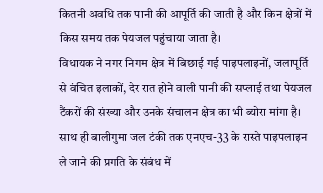कितनी अवधि तक पानी की आपूर्ति की जाती है और किन क्षेत्रों में किस समय तक पेयजल पहुंचाया जाता है।
विधायक ने नगर निगम क्षेत्र में बिछाई गई पाइपलाइनों, जलापूर्ति से वंचित इलाकों, देर रात होने वाली पानी की सप्लाई तथा पेयजल टैंकरों की संख्या और उनके संचालन क्षेत्र का भी ब्योरा मांगा है। साथ ही बालीगुमा जल टंकी तक एनएच-33 के रास्ते पाइपलाइन ले जाने की प्रगति के संबंध में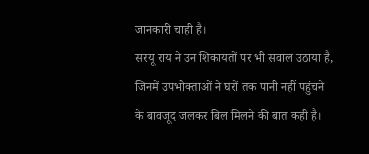जानकारी चाही है।
सरयू राय ने उन शिकायतों पर भी सवाल उठाया है, जिनमें उपभोक्ताओं ने घरों तक पानी नहीं पहुंचने के बावजूद जलकर बिल मिलने की बात कही है।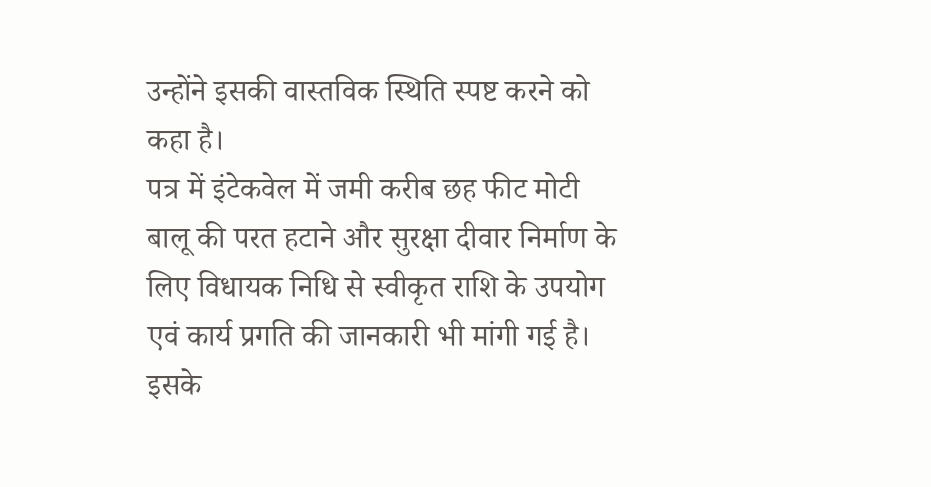उन्होंने इसकी वास्तविक स्थिति स्पष्ट करने को कहा है।
पत्र में इंटेकवेल में जमी करीब छह फीट मोटी बालू की परत हटाने और सुरक्षा दीवार निर्माण के लिए विधायक निधि से स्वीकृत राशि के उपयोग एवं कार्य प्रगति की जानकारी भी मांगी गई है। इसके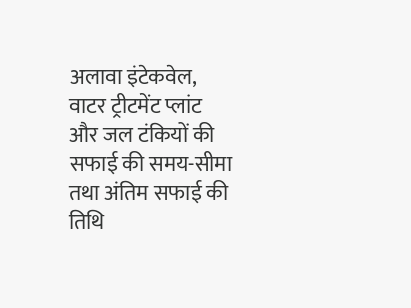अलावा इंटेकवेल, वाटर ट्रीटमेंट प्लांट और जल टंकियों की सफाई की समय-सीमा तथा अंतिम सफाई की तिथि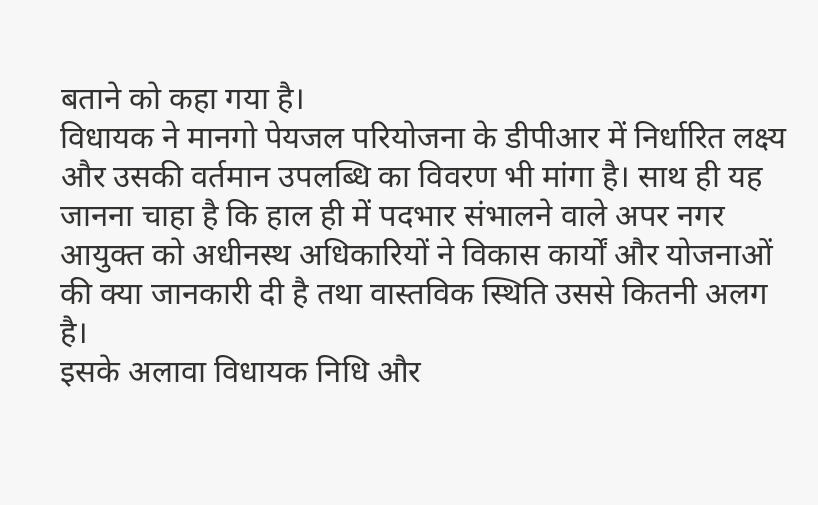बताने को कहा गया है।
विधायक ने मानगो पेयजल परियोजना के डीपीआर में निर्धारित लक्ष्य और उसकी वर्तमान उपलब्धि का विवरण भी मांगा है। साथ ही यह जानना चाहा है कि हाल ही में पदभार संभालने वाले अपर नगर आयुक्त को अधीनस्थ अधिकारियों ने विकास कार्यों और योजनाओं की क्या जानकारी दी है तथा वास्तविक स्थिति उससे कितनी अलग है।
इसके अलावा विधायक निधि और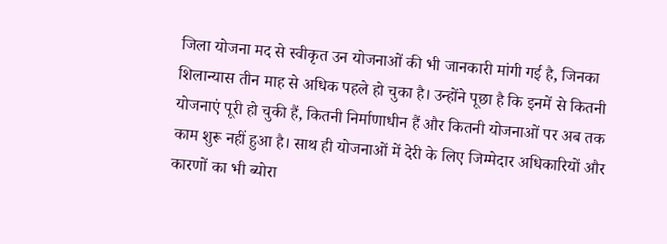जिला योजना मद से स्वीकृत उन योजनाओं की भी जानकारी मांगी गई है, जिनका शिलान्यास तीन माह से अधिक पहले हो चुका है। उन्होंने पूछा है कि इनमें से कितनी योजनाएं पूरी हो चुकी हैं, कितनी निर्माणाधीन हैं और कितनी योजनाओं पर अब तक काम शुरू नहीं हुआ है। साथ ही योजनाओं में देरी के लिए जिम्मेदार अधिकारियों और कारणों का भी ब्योरा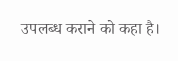उपलब्ध कराने को कहा है।